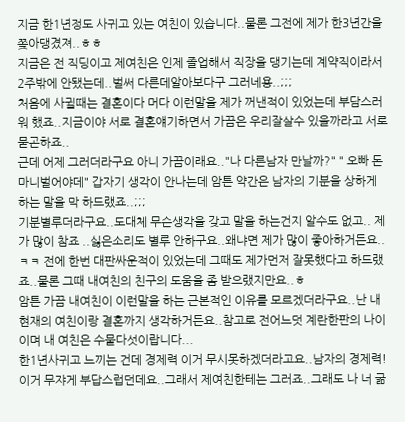지금 한1년정도 사귀고 있는 여친이 있습니다..물론 그전에 제가 한3년간을 쫒아댕겼져..ㅎㅎ
지금은 전 직딩이고 제여친은 인제 졸업해서 직장을 댕기는데 계약직이라서 2주밖에 안됐는데..벌써 다른데알아보다구 그러네용..;;;
처음에 사귈때는 결혼이다 머다 이런말을 제가 꺼낸적이 있었는데 부담스러워 했죠..지금이야 서로 결혼얘기하면서 가끔은 우리잘살수 있을까라고 서로 묻곤하죠..
근데 어제 그러더라구요 아니 가끔이래요.."나 다른남자 만날까?" " 오빠 돈마니벌어야데" 갑자기 생각이 안나는데 암튼 약간은 남자의 기분을 상하게 하는 말을 막 하드랬죠..;;;
기분별루더라구요..도대체 무슨생각을 갖고 말을 하는건지 알수도 없고.. 제가 많이 참죠 ..싫은소리도 별루 안하구요..왜냐면 제가 많이 좋아하거든요..ㅋㅋ 전에 한번 대판싸운적이 있었는데 그때도 제가먼저 잘못했다고 하드랬죠..물론 그때 내여친의 친구의 도움을 좀 받으랬지만요..ㅎ
암튼 가끔 내여친이 이런말을 하는 근본적인 이유를 모르겠더라구요..난 내현재의 여친이랑 결혼까지 생각하거든요..참고로 전어느덧 계란한판의 나이이며 내 여친은 수물다섯이랍니다...
한1년사귀고 느끼는 건데 경제력 이거 무시못하겠더라고요..남자의 경제력! 이거 무쟈게 부답스럽던데요..그래서 제여친한테는 그러죠..그래도 나 너 굶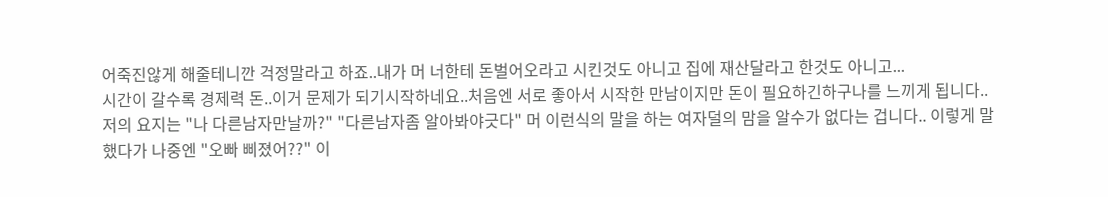어죽진않게 해줄테니깐 걱정말라고 하죠..내가 머 너한테 돈벌어오라고 시킨것도 아니고 집에 재산달라고 한것도 아니고...
시간이 갈수록 경제력 돈..이거 문제가 되기시작하네요..처음엔 서로 좋아서 시작한 만남이지만 돈이 필요하긴하구나를 느끼게 됩니다..
저의 요지는 "나 다른남자만날까?" "다른남자좀 알아봐야긋다" 머 이런식의 말을 하는 여자덜의 맘을 알수가 없다는 겁니다.. 이렇게 말했다가 나중엔 "오빠 삐졌어??" 이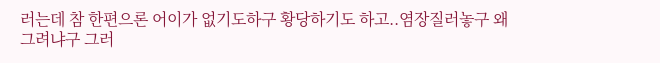러는데 참 한편으론 어이가 없기도하구 황당하기도 하고..염장질러놓구 왜그려냐구 그러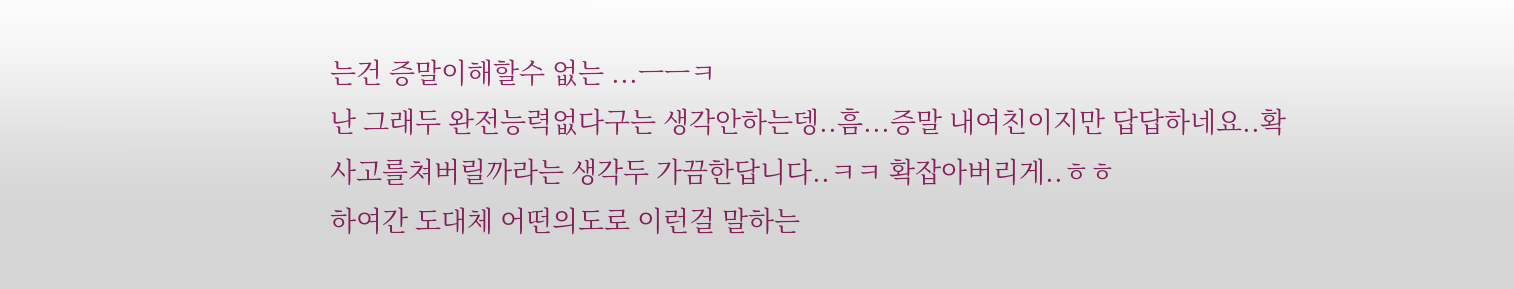는건 증말이해할수 없는 ...ㅡㅡㅋ
난 그래두 완전능력없다구는 생각안하는뎅..흠...증말 내여친이지만 답답하네요..확 사고를쳐버릴까라는 생각두 가끔한답니다..ㅋㅋ 확잡아버리게..ㅎㅎ
하여간 도대체 어떤의도로 이런걸 말하는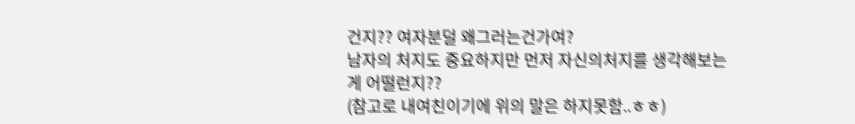건지?? 여자분덜 왜그러는건가여?
남자의 처지도 중요하지만 먼저 자신의처지를 생각해보는게 어떨런지??
(참고로 내여친이기에 위의 말은 하지못함..ㅎㅎ)